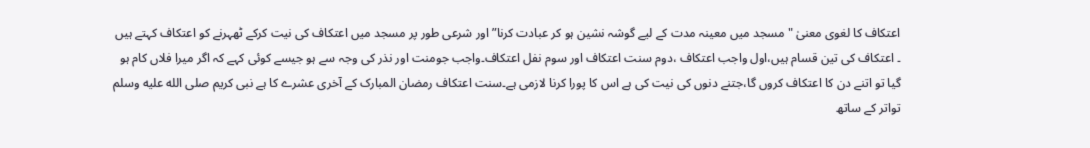اعتکاف کا لغوی معنیٰ "مسجد میں معینہ مدت کے لیے گوشہ نشین ہو کر عبادت کرنا”اور شرعی طور پر مسجد میں اعتکاف کی نیت کرکے ٹھہرنے کو اعتکاف کہتے ہیں ۔ اعتکاف کی تین قسام ہیں،اول واجب اعتکاف ،دوم سنت اعتکاف اور سوم نفل اعتکاف۔واجب جومنت اور نذر کی وجہ سے ہو جیسے کوئی کہے کہ اگر میرا فلاں کام ہو گیا تو اتنے دن کا اعتکاف کروں گا،جتنے دنوں کی نیت کی ہے اس کا پورا کرنا لازمی ہے۔سنت اعتکاف رمضان المبارک کے آخری عشرے کا ہے نبی کریم صلى الله عليه وسلم تواتر کے ساتھ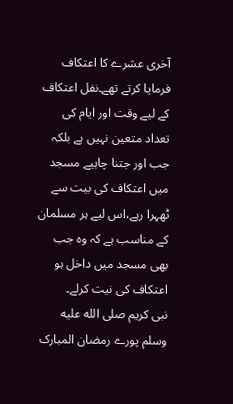آخری عشرے کا اعتکاف فرمایا کرتے تھے۔نفل اعتکاف کے لیے وقت اور ایام کی تعداد متعین نہیں ہے بلکہ جب اور جتنا چاہیے مسجد میں اعتکاف کی بیت سے ٹھہرا رہے،اس لیے ہر مسلمان کے مناسب ہے کہ وہ جب بھی مسجد میں داخل ہو اعتکاف کی نیت کرلے۔
نبی کریم صلى الله عليه وسلم پورے رمضان المبارک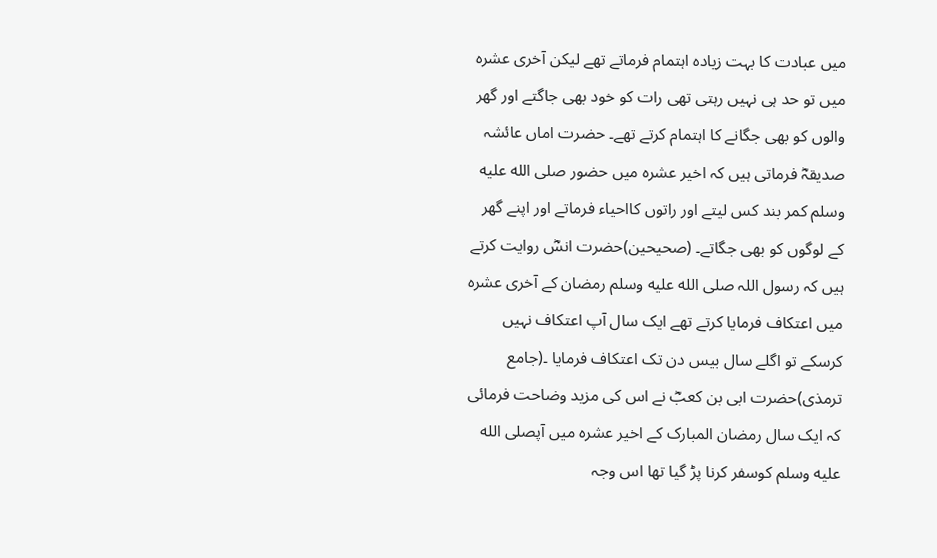میں عبادت کا بہت زیادہ اہتمام فرماتے تھے لیکن آخری عشرہ میں تو حد ہی نہیں رہتی تھی رات کو خود بھی جاگتے اور گھر والوں کو بھی جگانے کا اہتمام کرتے تھے۔ حضرت اماں عائشہ صدیقہؓ فرماتی ہیں کہ اخیر عشرہ میں حضور صلى الله عليه وسلم کمر بند کس لیتے اور راتوں کااحیاء فرماتے اور اپنے گھر کے لوگوں کو بھی جگاتے۔ (صحیحین)حضرت انسؓ روایت کرتے ہیں کہ رسول اللہ صلى الله عليه وسلم رمضان کے آخری عشرہ میں اعتکاف فرمایا کرتے تھے ایک سال آپ اعتکاف نہیں کرسکے تو اگلے سال بیس دن تک اعتکاف فرمایا ۔(جامع ترمذی)حضرت ابی بن کعبؓ نے اس کی مزید وضاحت فرمائی کہ ایک سال رمضان المبارک کے اخیر عشرہ میں آپصلى الله عليه وسلم کوسفر کرنا پڑ گیا تھا اس وجہ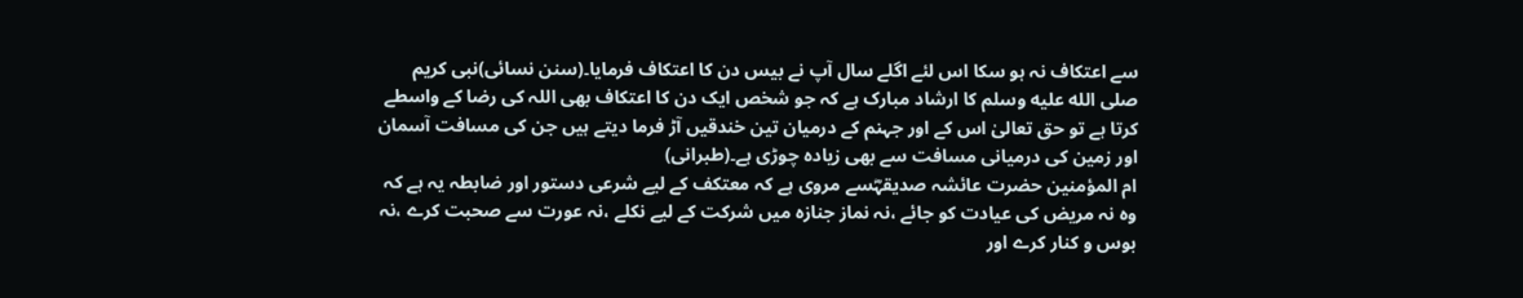سے اعتکاف نہ ہو سکا اس لئے اگلے سال آپ نے بیس دن کا اعتکاف فرمایا۔(سنن نسائی)نبی کریم صلى الله عليه وسلم کا ارشاد مبارک ہے کہ جو شخص ایک دن کا اعتکاف بھی اللہ کی رضا کے واسطے کرتا ہے تو حق تعالیٰ اس کے اور جہنم کے درمیان تین خندقیں آڑ فرما دیتے ہیں جن کی مسافت آسمان اور زمین کی درمیانی مسافت سے بھی زیادہ چوڑی ہے۔(طبرانی)
ام المؤمنین حضرت عائشہ صدیقہؓسے مروی ہے کہ معتکف کے لیے شرعی دستور اور ضابطہ یہ ہے کہ وہ نہ مریض کی عیادت کو جائے ،نہ نماز جنازہ میں شرکت کے لیے نکلے ،نہ عورت سے صحبت کرے ،نہ بوس و کنار کرے اور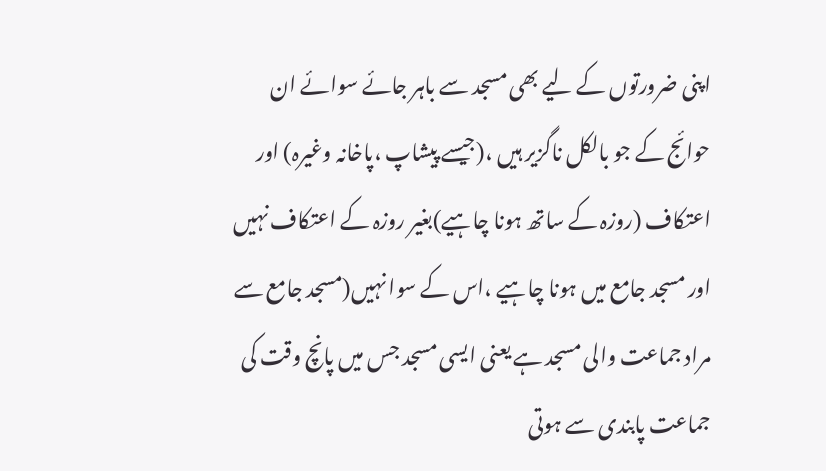اپنی ضرورتوں کے لیے بھی مسجد سے باہر جائے سوائے ان حوائج کے جو بالکل ناگزیر ہیں ،(جیسے پیشاپ ،پاخانہ وغیرہ) اور اعتکاف (روزہ کے ساتھ ہونا چاہیے)بغیر روزہ کے اعتکاف نہیں اور مسجد جامع میں ہونا چاہیے ،اس کے سوا نہیں(مسجد جامع سے مراد جماعت والی مسجد ہے یعنی ایسی مسجد جس میں پانچ وقت کی جماعت پابندی سے ہوتی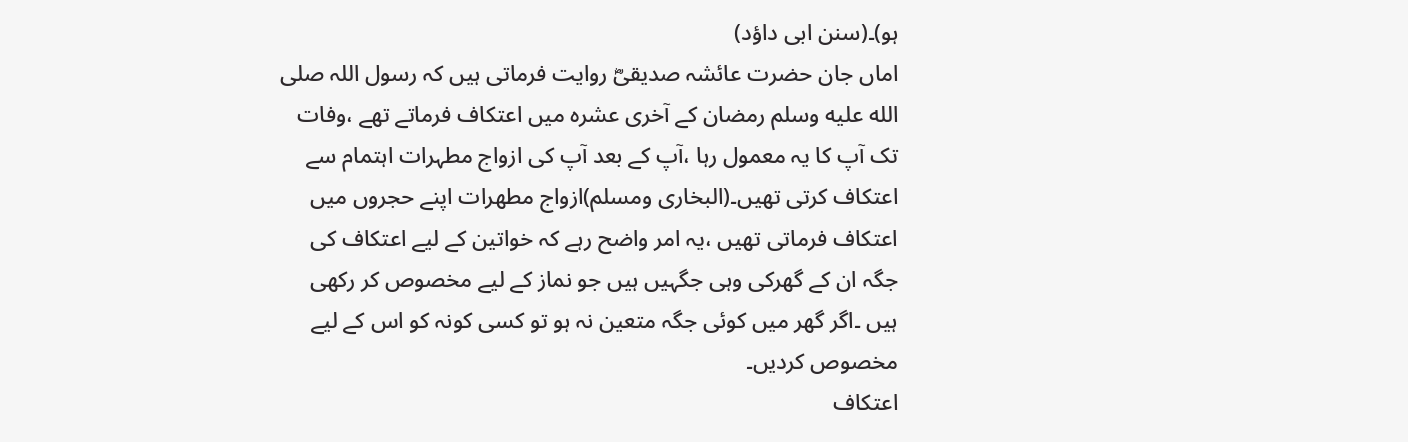ہو)۔(سنن ابی داؤد)
اماں جان حضرت عائشہ صدیقیؓ روایت فرماتی ہیں کہ رسول اللہ صلى الله عليه وسلم رمضان کے آخری عشرہ میں اعتکاف فرماتے تھے ،وفات تک آپ کا یہ معمول رہا ،آپ کے بعد آپ کی ازواج مطہرات اہتمام سے اعتکاف کرتی تھیں۔(البخاری ومسلم)ازواج مطھرات اپنے حجروں میں اعتکاف فرماتی تھیں ،یہ امر واضح رہے کہ خواتین کے لیے اعتکاف کی جگہ ان کے گھرکی وہی جگہیں ہیں جو نماز کے لیے مخصوص کر رکھی ہیں ۔اگر گھر میں کوئی جگہ متعین نہ ہو تو کسی کونہ کو اس کے لیے مخصوص کردیں۔
اعتکاف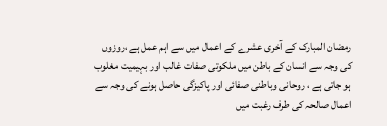رمضان المبارک کے آخری عشرے کے اعمال میں سے اہم عمل ہے ،روزوں کی وجہ سے انسان کے باطن میں ملکوتی صفات غالب اور بہیمیت مغلوب ہو جاتی ہے ، روحانی وباطنی صفائی اور پاکیزگی حاصل ہونے کی وجہ سے اعمال صالحہ کی طرف رغبت میں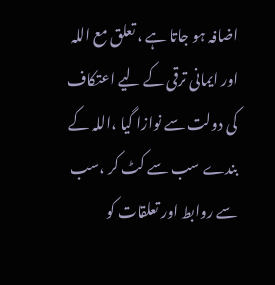اضافہ ہو جاتا ہے ، تعلق مع اللہ اور ایمانی ترقی کے لیے اعتکاف کی دولت سے نوازا گیا ،اللہ کے بندے سب سے کٹ کر ،سب سے روابط اور تعلقات کو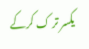یکسر تر ک کرکے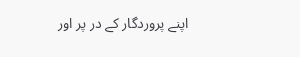اپنے پروردگار کے در پر اور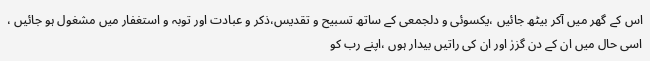اس کے گھر میں آکر بیٹھ جائیں ،یکسوئی و دلجمعی کے ساتھ تسبیح و تقدیس،ذکر و عبادت اور توبہ و استغفار میں مشغول ہو جائیں ، اسی حال میں ان کے دن گزرٰ اور ان کی راتیں بیدار ہوں ،اپنے رب کو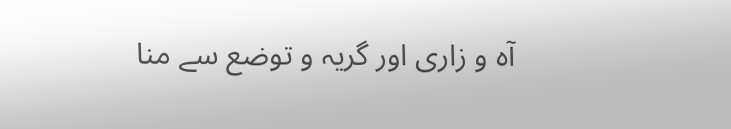آہ و زاری اور گریہ و توضع سے منا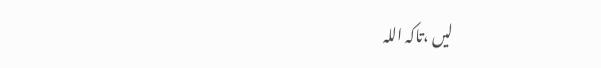لیں ،تاکہ اللہ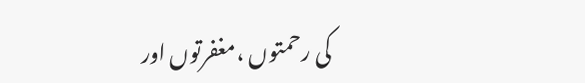کی رحمتوں ،مغفرتوں اور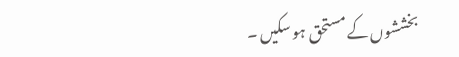بخششوں کے مستحق ہو سکیں ۔